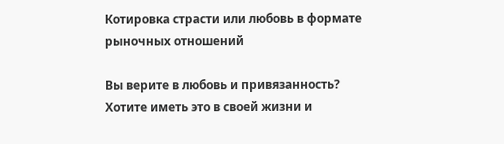Котировка страсти или любовь в формате рыночных отношений

Вы верите в любовь и привязанность? Хотите иметь это в своей жизни и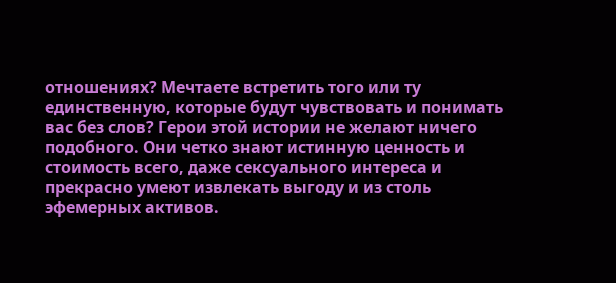отношениях? Мечтаете встретить того или ту единственную, которые будут чувствовать и понимать вас без слов? Герои этой истории не желают ничего подобного. Они четко знают истинную ценность и стоимость всего, даже сексуального интереса и прекрасно умеют извлекать выгоду и из столь эфемерных активов.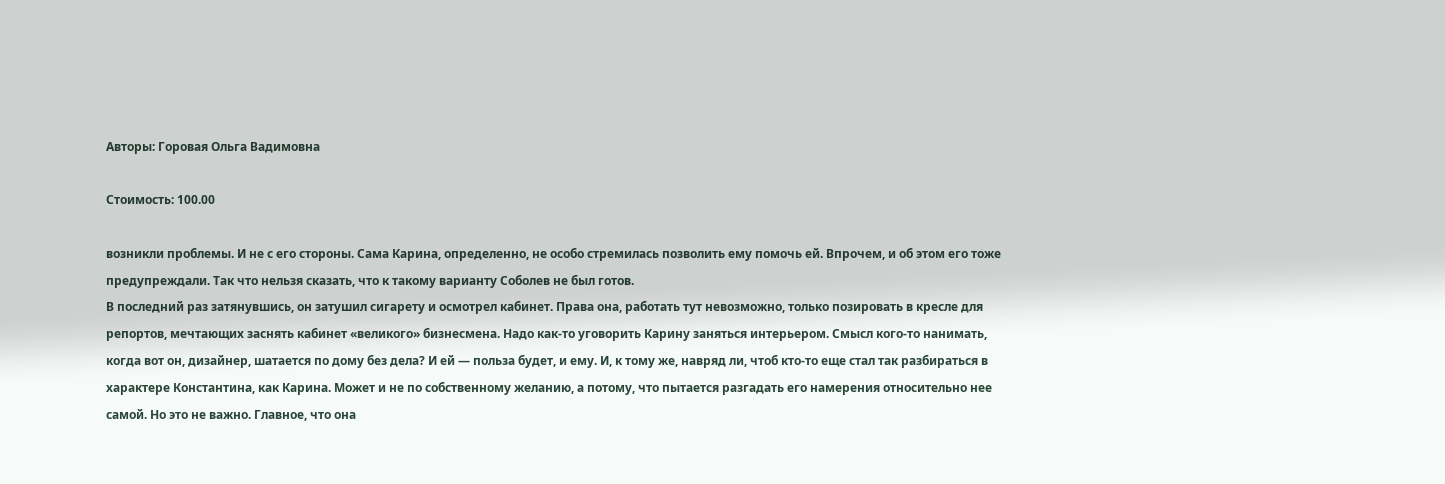Авторы: Горовая Ольга Вадимовна

Стоимость: 100.00

возникли проблемы. И не с его стороны. Сама Карина, определенно, не особо стремилась позволить ему помочь ей. Впрочем, и об этом его тоже предупреждали. Так что нельзя сказать, что к такому варианту Соболев не был готов.
В последний раз затянувшись, он затушил сигарету и осмотрел кабинет. Права она, работать тут невозможно, только позировать в кресле для репортов, мечтающих заснять кабинет «великого» бизнесмена. Надо как-то уговорить Карину заняться интерьером. Смысл кого-то нанимать, когда вот он, дизайнер, шатается по дому без дела? И ей — польза будет, и ему. И, к тому же, навряд ли, чтоб кто-то еще стал так разбираться в характере Константина, как Карина. Может и не по собственному желанию, а потому, что пытается разгадать его намерения относительно нее самой. Но это не важно. Главное, что она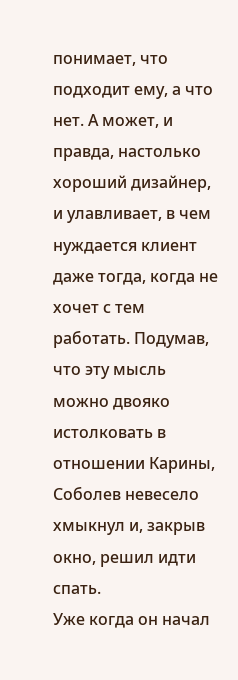понимает, что подходит ему, а что нет. А может, и правда, настолько хороший дизайнер, и улавливает, в чем нуждается клиент даже тогда, когда не хочет с тем работать. Подумав, что эту мысль можно двояко истолковать в отношении Карины, Соболев невесело хмыкнул и, закрыв окно, решил идти спать.
Уже когда он начал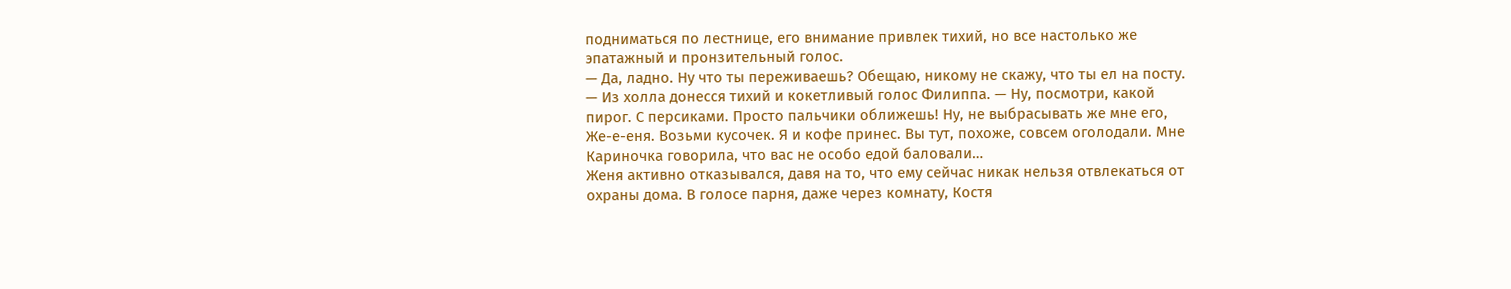подниматься по лестнице, его внимание привлек тихий, но все настолько же эпатажный и пронзительный голос.
— Да, ладно. Ну что ты переживаешь? Обещаю, никому не скажу, что ты ел на посту. — Из холла донесся тихий и кокетливый голос Филиппа. — Ну, посмотри, какой пирог. С персиками. Просто пальчики оближешь! Ну, не выбрасывать же мне его, Же-е-еня. Возьми кусочек. Я и кофе принес. Вы тут, похоже, совсем оголодали. Мне Кариночка говорила, что вас не особо едой баловали…
Женя активно отказывался, давя на то, что ему сейчас никак нельзя отвлекаться от охраны дома. В голосе парня, даже через комнату, Костя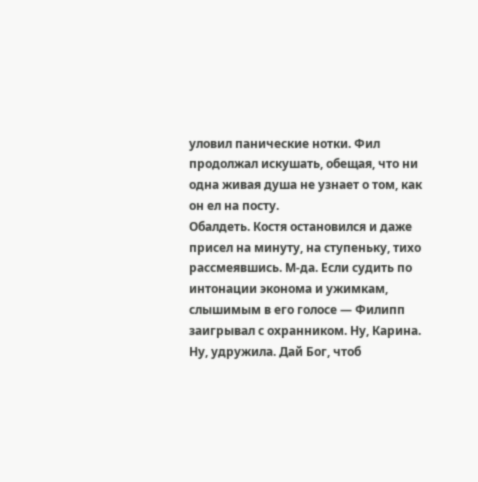уловил панические нотки. Фил продолжал искушать, обещая, что ни одна живая душа не узнает о том, как он ел на посту.
Обалдеть. Костя остановился и даже присел на минуту, на ступеньку, тихо рассмеявшись. М-да. Если судить по интонации эконома и ужимкам, слышимым в его голосе — Филипп заигрывал с охранником. Ну, Карина. Ну, удружила. Дай Бог, чтоб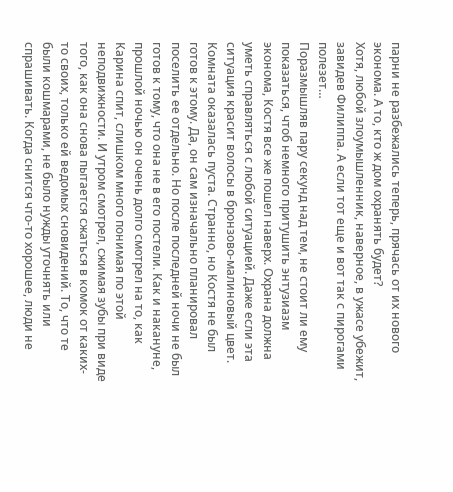парни не разбежались теперь, прячась от их нового эконома. А то, кто ж дом охранять будет?
Хотя, любой злоумышленник, наверное, в ужасе убежит, завидев Филиппа. А если тот еще и вот так с пирогами полезет…
Поразмышляв пару секунд над тем, не стоит ли ему показаться, чтоб немного притушить энтузиазм эконома, Костя все же пошел наверх. Охрана должна уметь справляться с любой ситуацией. Даже если эта ситуация красит волосы в бронзово-малиновый цвет.
Комната оказалась пуста. Странно, но Костя не был готов к этому. Да, он сам изначально планировал поселить ее отдельно. Но после последней ночи не был готов к тому, что она не в его постели. Как и накануне, прошлой ночью он очень долго смотрел на то, как Карина спит, слишком много понимая по этой неподвижности. И утром смотрел, сжимая зубы при виде того, как она снова пытается сжаться в комок от каких-то своих, только ей ведомых сновидений. То, что те были кошмарами, не было нужды уточнять или спрашивать. Когда снится что-то хорошее, люди не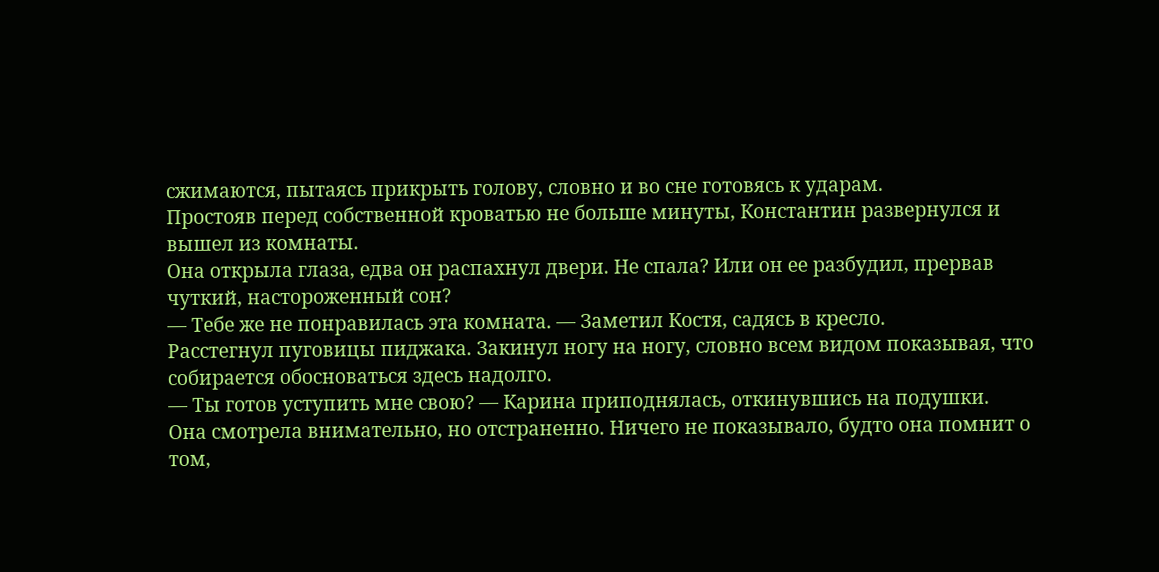сжимаются, пытаясь прикрыть голову, словно и во сне готовясь к ударам.
Простояв перед собственной кроватью не больше минуты, Константин развернулся и вышел из комнаты.
Она открыла глаза, едва он распахнул двери. Не спала? Или он ее разбудил, прервав чуткий, настороженный сон?
— Тебе же не понравилась эта комната. — Заметил Костя, садясь в кресло.
Расстегнул пуговицы пиджака. Закинул ногу на ногу, словно всем видом показывая, что собирается обосноваться здесь надолго.
— Ты готов уступить мне свою? — Карина приподнялась, откинувшись на подушки.
Она смотрела внимательно, но отстраненно. Ничего не показывало, будто она помнит о том,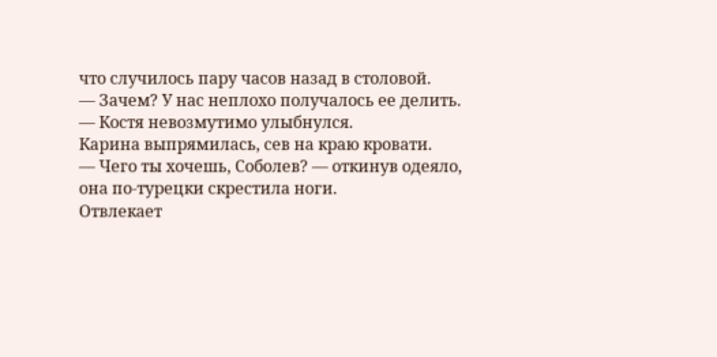что случилось пару часов назад в столовой.
— Зачем? У нас неплохо получалось ее делить. — Костя невозмутимо улыбнулся.
Карина выпрямилась, сев на краю кровати.
— Чего ты хочешь, Соболев? — откинув одеяло, она по-турецки скрестила ноги.
Отвлекает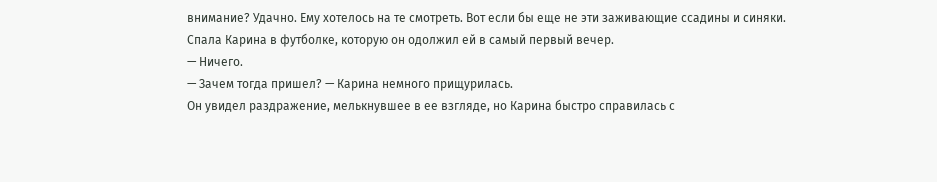внимание? Удачно. Ему хотелось на те смотреть. Вот если бы еще не эти заживающие ссадины и синяки.
Спала Карина в футболке, которую он одолжил ей в самый первый вечер.
— Ничего.
— Зачем тогда пришел? — Карина немного прищурилась.
Он увидел раздражение, мелькнувшее в ее взгляде, но Карина быстро справилась с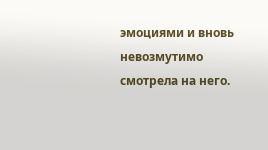эмоциями и вновь невозмутимо смотрела на него.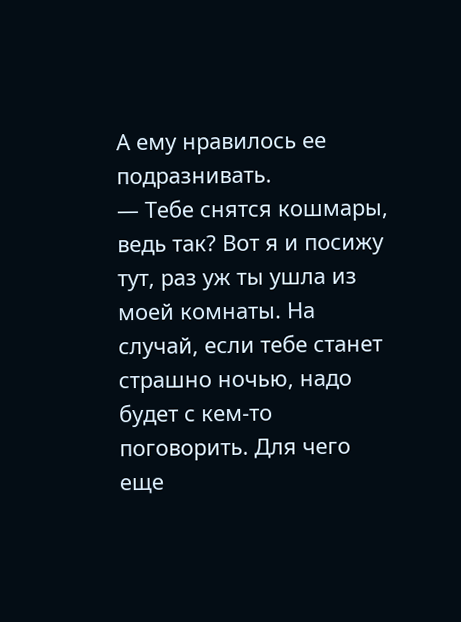А ему нравилось ее подразнивать.
— Тебе снятся кошмары, ведь так? Вот я и посижу тут, раз уж ты ушла из моей комнаты. На случай, если тебе станет страшно ночью, надо будет с кем-то поговорить. Для чего еще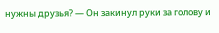нужны друзья? — Он закинул руки за голову и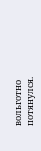вольготно потянулся.